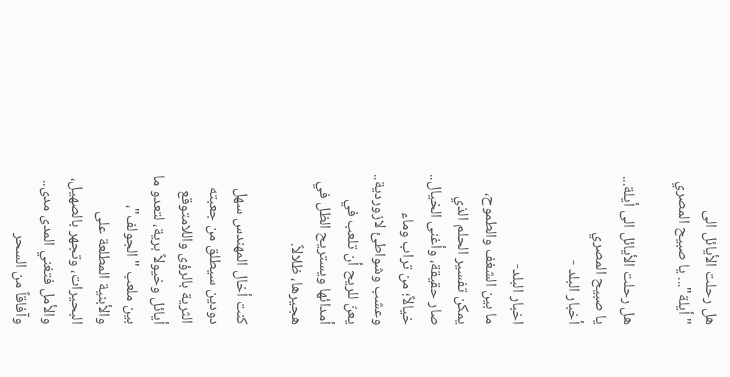هل رحلت الأيائل الى "أيلة"... يا صبيح المصري

هل رحلت الأيائل الى أيلة... يا صبيح المصري
أخبار البلد -

اخبار البلد-
ما بين الشغف والطموح، يمكن تفسير الحلم الذي صار حقيقة، وأغنى الخيال.. خيالاً؛ من تراب وماء وعشب وشواطئ لازوردية.. يعنّ للريح أن تلعب في أمدائها ويستريح الظل في هجيرها، ظلالاً.

كنت أخال المهندس سهل دودين سيطلق من جعبته الثرية بالرؤى واللامتوقع أيائل وخيولاً برية، لتعدو ما بين ملعب "الجولف"، والأبنية المطلعة على البحيرات، وتجهر بالصهيل، والأمل فتغني المدى مدى.. وآفاقاً من السحر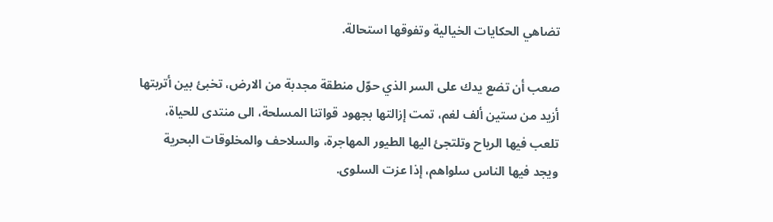تضاهي الحكايات الخيالية وتفوقها استحالة.

صعب أن تضع يدك على السر الذي حوّل منطقة مجدبة من الارض، تخبئ بين أتربتها أزيد من ستين ألف لغم، تمت إزالتها بجهود قواتنا المسلحة، الى منتدى للحياة، تلعب فيها الرياح وتلتجئ اليها الطيور المهاجرة، والسلاحف والمخلوقات البحرية ويجد فيها الناس سلواهم، إذا عزت السلوى.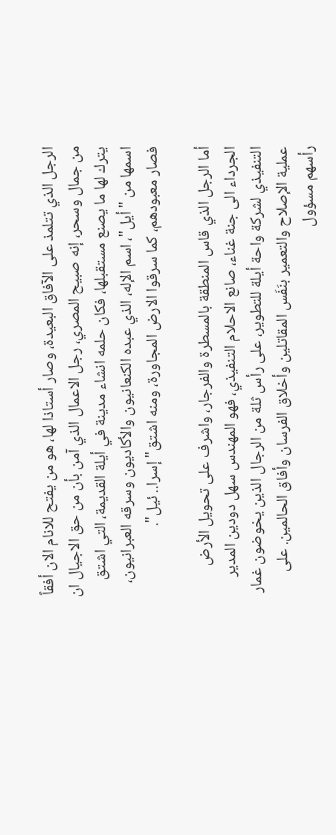الرجل الذي تتلمذ على الآفاق البعيدة، وصار أستاذا لها، هو من يفتح للانام الان أفقاً من جمال وسحر، إنه صبيح المصري، رجل الاعمال الذي آمن بأن من حق الاجيال ان يترك لها ما يصنع مستقبلها، فكان حلمه انشاء مدينة في أيلة القديمة، التي اشتق اسمها من "أيل"، اسم الإله، الذي عبده الكنعانيون والأكاديون وسرقه العبرانيون، فصار معبودهم، كما سرقوا الارض المجاورة، ومنه اشتق" إسرا.. ئيل".

أما الرجل الذي قاس المنطقة بالمسطرة والفرجار، واشرف على تحويل الأرض الجرداء الى جنة غناء، صانع الاحلام التنفيذي، فهو المهندس سهل دودين المدير التنفيذي لشركة واحة أيلة للتطوير، على رأس ثلة من الرجال الذين يخوضون غمار عملية الإصلاح والتعمير بنَفَس المقاتلين وأخلاق الفرسان وأفاق الحالمين. على رأسهم مسؤول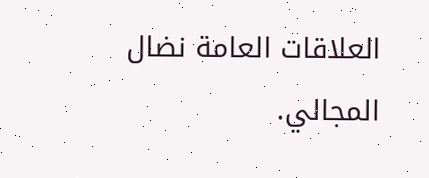العلاقات العامة نضال المجالي.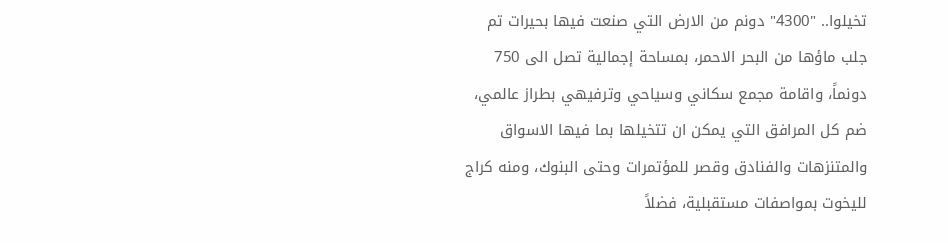تخيلوا.. "4300" دونم من الارض التي صنعت فيها بحيرات تم جلب ماؤها من البحر الاحمر، بمساحة إجمالية تصل الى 750 دونماً، واقامة مجمع سكاني وسياحي وترفيهي بطراز عالمي، ضم كل المرافق التي يمكن ان تتخيلها بما فيها الاسواق والمتنزهات والفنادق وقصر للمؤتمرات وحتى البنوك، ومنه كراج لليخوت بمواصفات مستقبلية، فضلاً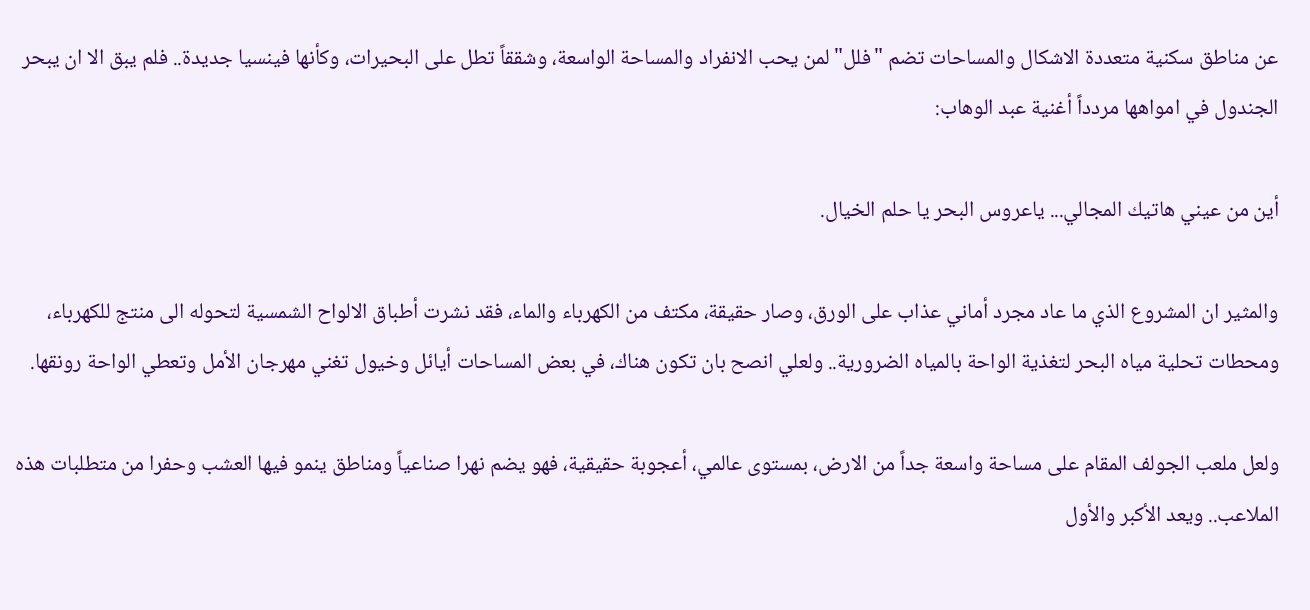عن مناطق سكنية متعددة الاشكال والمساحات تضم "فلل" لمن يحب الانفراد والمساحة الواسعة، وشققاً تطل على البحيرات، وكأنها فينسيا جديدة.. فلم يبق الا ان يبحر الجندول في امواهها مردداً أغنية عبد الوهاب:

أين من عيني هاتيك المجالي... ياعروس البحر يا حلم الخيال.

والمثير ان المشروع الذي ما عاد مجرد أماني عذاب على الورق، وصار حقيقة، مكتف من الكهرباء والماء، فقد نشرت أطباق الالواح الشمسية لتحوله الى منتج للكهرباء، ومحطات تحلية مياه البحر لتغذية الواحة بالمياه الضرورية.. ولعلي انصح بان تكون هناك، في بعض المساحات أيائل وخيول تغني مهرجان الأمل وتعطي الواحة رونقها.

ولعل ملعب الجولف المقام على مساحة واسعة جداً من الارض، بمستوى عالمي، أعجوبة حقيقية، فهو يضم نهرا صناعياً ومناطق ينمو فيها العشب وحفرا من متطلبات هذه الملاعب.. ويعد الأكبر والأول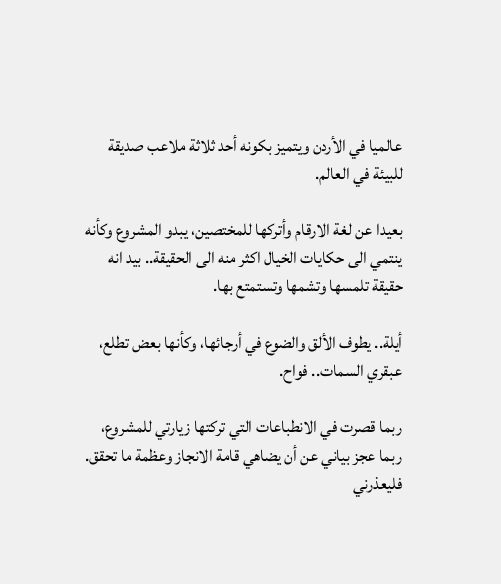عالميا في الأردن ويتميز بكونه أحد ثلاثة ملاعب صديقة للبيئة في العالم.

بعيدا عن لغة الارقام وأتركها للمختصين، يبدو المشروع وكأنه ينتمي الى حكايات الخيال اكثر منه الى الحقيقة.. بيد انه حقيقة تلمسها وتشمها وتستمتع بها.

أيلة.. يطوف الألق والضوع في أرجائها، وكأنها بعض تطلع، عبقري السمات.. فواح.

ربما قصرت في الانطباعات التي تركتها زيارتي للمشروع، ربما عجز بياني عن أن يضاهي قامة الانجاز وعظمة ما تحقق. فليعذرني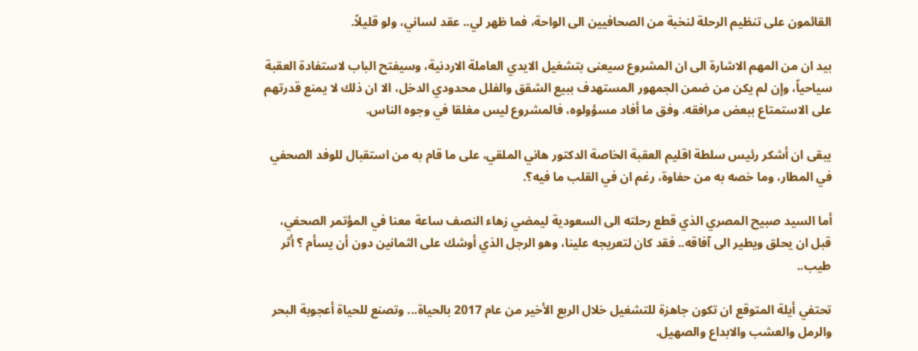القائمون على تنظيم الرحلة لنخبة من الصحافيين الى الواحة، فما ظهر لي.. عقد لساني، ولو قليلاً.

بيد ان من المهم الاشارة الى ان المشروع سيعنى بتشغيل الايدي العاملة الاردنية، وسيفتح الباب لاستفادة العقبة سياحياً، وإن لم يكن من ضمن الجمهور المستهدف ببيع الشقق والفلل محدودي الدخل، الا ان ذلك لا يمنع قدرتهم على الاستمتاع ببعض مرافقه. وفق ما أفاد مسؤولوه، فالمشروع ليس مغلقا في وجوه الناس.

يبقى ان أشكر رئيس سلطة اقليم العقبة الخاصة الدكتور هاني الملقي، على ما قام به من استقبال للوفد الصحفي في المطار، وما خصه به من حفاوة، رغم ان في القلب ما فيه؟.

أما السيد صبيح المصري الذي قطع رحلته الى السعودية ليمضي زهاء النصف ساعة معنا في المؤتمر الصحفي، قبل ان يحلق ويطير الى آفاقه.. فقد كان لتعريجه علينا، وهو الرجل الذي أوشك على الثمانين دون أن يسأم ؟ أثر طيب..

تحتفي أيلة المتوقع ان تكون جاهزة للتشغيل خلال الربع الأخير من عام 2017 بالحياة... وتصنع للحياة أعجوبة البحر والرمل والعشب والابداع والصهيل.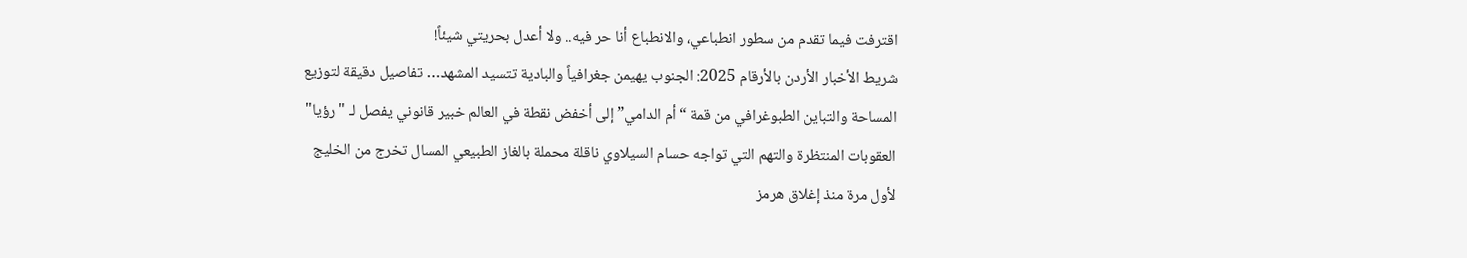اقترفت فيما تقدم من سطور انطباعي، والانطباع أنا حر فيه.. ولا أعدل بحريتي شيئاً!
شريط الأخبار الأردن بالأرقام 2025: الجنوب يهيمن جغرافياً والبادية تتسيد المشهد… تفاصيل دقيقة لتوزيع المساحة والتباين الطبوغرافي من قمة “أم الدامي” إلى أخفض نقطة في العالم خبير قانوني يفصل لـ "رؤيا" العقوبات المنتظرة والتهم التي تواجه حسام السيلاوي ناقلة محملة بالغاز الطبيعي المسال تخرج من الخليج لأول مرة منذ إغلاق هرمز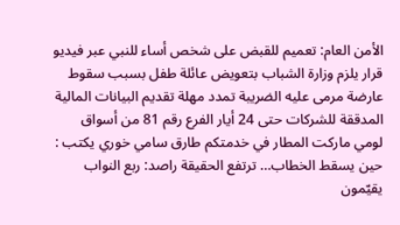الأمن العام: تعميم للقبض على شخص أساء للنبي عبر فيديو قرار يلزم وزارة الشباب بتعويض عائلة طفل بسبب سقوط عارضة مرمى عليه الضريبة تمدد مهلة تقديم البيانات المالية المدققة للشركات حتى 24 أيار الفرع رقم 81 من أسواق لومي ماركت المطار في خدمتكم طارق سامي خوري يكتب : حين يسقط الخطاب… ترتفع الحقيقة راصد: ربع النواب يقيّمون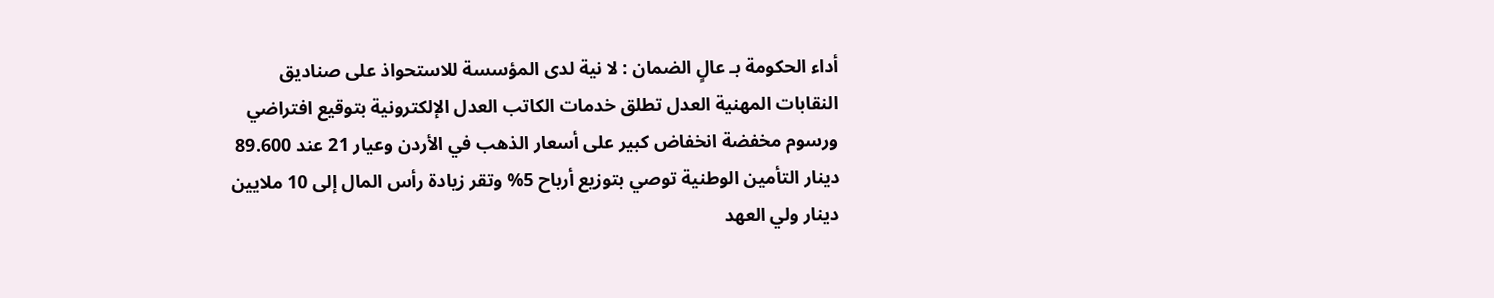أداء الحكومة بـ عالٍ الضمان : لا نية لدى المؤسسة للاستحواذ على صناديق النقابات المهنية العدل تطلق خدمات الكاتب العدل الإلكترونية بتوقيع افتراضي ورسوم مخفضة انخفاض كبير على أسعار الذهب في الأردن وعيار 21 عند 89.600 دينار التأمين الوطنية توصي بتوزيع أرباح 5% وتقر زيادة رأس المال إلى 10 ملايين دينار ولي العهد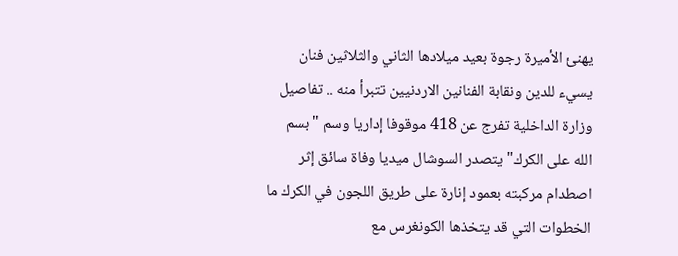يهنئ الأميرة رجوة بعيد ميلادها الثاني والثلاثين فنان يسيء للدين ونقابة الفنانين الاردنيين تتبرأ منه .. تفاصيل وزارة الداخلية تفرج عن 418 موقوفا إداريا وسم "بسم الله على الكرك" يتصدر السوشال ميديا وفاة سائق إثر اصطدام مركبته بعمود إنارة على طريق اللجون في الكرك ما الخطوات التي قد يتخذها الكونغرس مع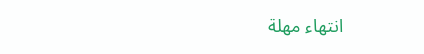انتهاء مهلة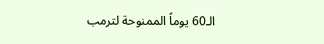الـ60 يوماً الممنوحة لترمب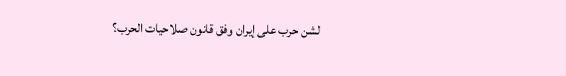لشن حرب على إيران وفق قانون صلاحيات الحرب؟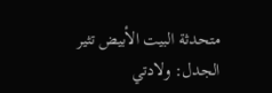متحدثة البيت الأبيض تثير الجدل: ولادتي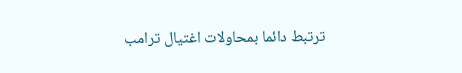ترتبط دائما بمحاولات اغتيال ترامب